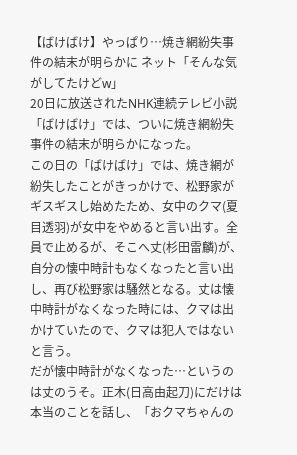【ばけばけ】やっぱり…焼き網紛失事件の結末が明らかに ネット「そんな気がしてたけどw」
20日に放送されたNHK連続テレビ小説「ばけばけ」では、ついに焼き網紛失事件の結末が明らかになった。
この日の「ばけばけ」では、焼き網が紛失したことがきっかけで、松野家がギスギスし始めたため、女中のクマ(夏目透羽)が女中をやめると言い出す。全員で止めるが、そこへ丈(杉田雷麟)が、自分の懐中時計もなくなったと言い出し、再び松野家は騒然となる。丈は懐中時計がなくなった時には、クマは出かけていたので、クマは犯人ではないと言う。
だが懐中時計がなくなった…というのは丈のうそ。正木(日高由起刀)にだけは本当のことを話し、「おクマちゃんの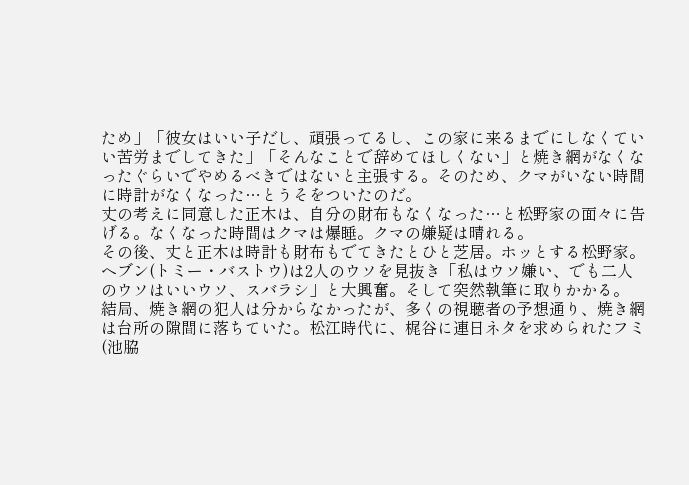ため」「彼女はいい子だし、頑張ってるし、この家に来るまでにしなくていい苦労までしてきた」「そんなことで辞めてほしくない」と焼き網がなくなったぐらいでやめるべきではないと主張する。そのため、クマがいない時間に時計がなくなった…とうそをついたのだ。
丈の考えに同意した正木は、自分の財布もなくなった…と松野家の面々に告げる。なくなった時間はクマは爆睡。クマの嫌疑は晴れる。
その後、丈と正木は時計も財布もでてきたとひと芝居。ホッとする松野家。ヘブン(トミー・バストウ)は2人のウソを見抜き「私はウソ嫌い、でも二人のウソはいいウソ、スバラシ」と大興奮。そして突然執筆に取りかかる。
結局、焼き網の犯人は分からなかったが、多くの視聴者の予想通り、焼き網は台所の隙間に落ちていた。松江時代に、梶谷に連日ネタを求められたフミ(池脇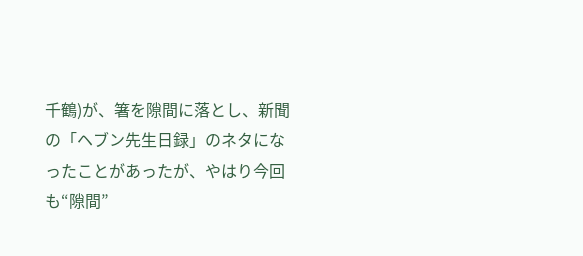千鶴)が、箸を隙間に落とし、新聞の「ヘブン先生日録」のネタになったことがあったが、やはり今回も“隙間”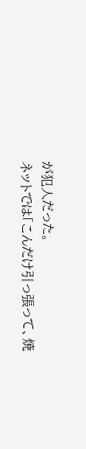が犯人だった。
ネットでは「こんだけ引っ張って、焼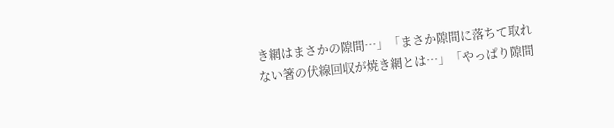き網はまさかの隙間…」「まさか隙間に落ちて取れない箸の伏線回収が焼き網とは…」「やっぱり隙間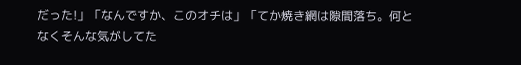だった!」「なんですか、このオチは」「てか焼き網は隙間落ち。何となくそんな気がしてた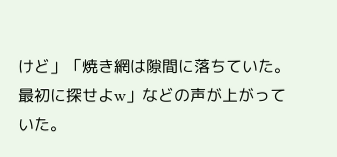けど」「焼き網は隙間に落ちていた。最初に探せよw」などの声が上がっていた。